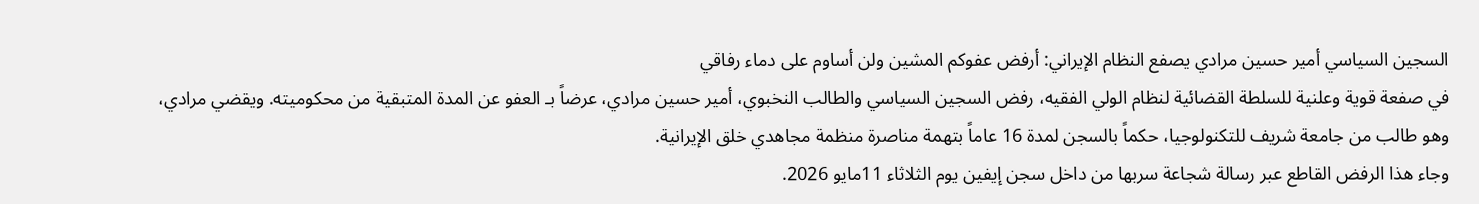السجين السياسي أمير حسين مرادي يصفع النظام الإيراني: أرفض عفوكم المشين ولن أساوم على دماء رفاقي
في صفعة قوية وعلنية للسلطة القضائية لنظام الولي الفقيه، رفض السجين السياسي والطالب النخبوي، أمير حسين مرادي، عرضاً بـ العفو عن المدة المتبقية من محكوميته. ويقضي مرادي، وهو طالب من جامعة شريف للتكنولوجيا، حكماً بالسجن لمدة 16 عاماً بتهمة مناصرة منظمة مجاهدي خلق الإيرانية.
وجاء هذا الرفض القاطع عبر رسالة شجاعة سربها من داخل سجن إيفين يوم الثلاثاء 11مايو 2026.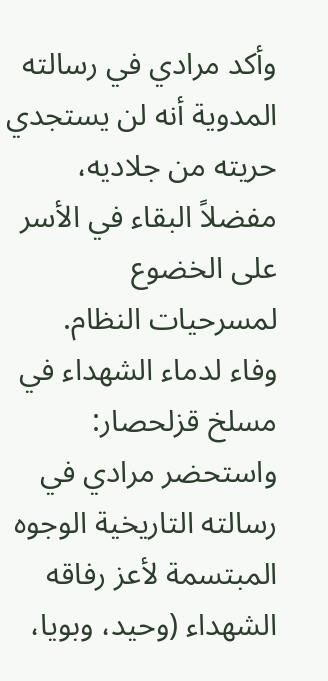وأكد مرادي في رسالته المدوية أنه لن يستجدي حريته من جلاديه، مفضلاً البقاء في الأسر على الخضوع لمسرحيات النظام.
وفاء لدماء الشهداء في مسلخ قزلحصار:
واستحضر مرادي في رسالته التاريخية الوجوه المبتسمة لأعز رفاقه الشهداء (وحيد، وبويا،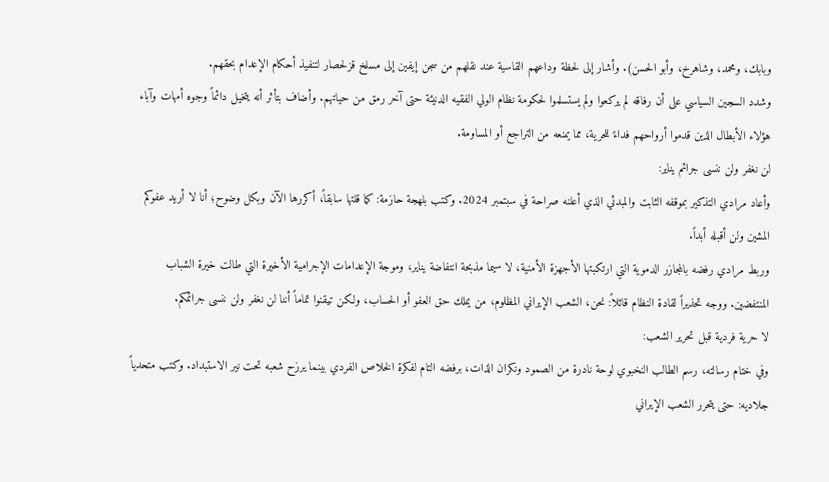وبابك، ومحمد، وشاهرخ، وأبو الحسن). وأشار إلى لحظة وداعهم القاسية عند نقلهم من سجن إيفين إلى مسلخ قزلحصار لتنفيذ أحكام الإعدام بحقهم.
وشدد السجين السياسي على أن رفاقه لم يركعوا ولم يستسلموا لحكومة نظام الولي الفقيه الدنيئة حتى آخر رمق من حياتهم. وأضاف بتأثر أنه يتخيل دائماً وجوه أمهات وآباء هؤلاء الأبطال الذين قدموا أرواحهم فداءً للحرية، مما يمنعه من التراجع أو المساومة.
لن نغفر ولن ننسى جرائم يناير:
وأعاد مرادي التذكير بموقفه الثابت والمبدئي الذي أعلنه صراحة في سبتمبر 2024. وكتب بلهجة حازمة: كما قلتها سابقاً، أكررها الآن وبكل وضوح؛ أنا لا أريد عفوكم المشين ولن أقبله أبداً.
وربط مرادي رفضه بالمجازر الدموية التي ارتكبتها الأجهزة الأمنية، لا سيما مذبحة انتفاضة يناير، وموجة الإعدامات الإجرامية الأخيرة التي طالت خيرة الشباب المنتفضين. ووجه تحذيراً لقادة النظام قائلاً: نحن، الشعب الإيراني المظلوم، من يملك حق العفو أو الحساب، ولكن تيقنوا تماماً أننا لن نغفر ولن ننسى جرائمكم.
لا حرية فردية قبل تحرير الشعب:
وفي ختام رسالته، رسم الطالب النخبوي لوحة نادرة من الصمود ونكران الذات، برفضه التام لفكرة الخلاص الفردي بينما يرزح شعبه تحت نير الاستبداد. وكتب متحدياً جلاديه: حتى يتحرر الشعب الإيراني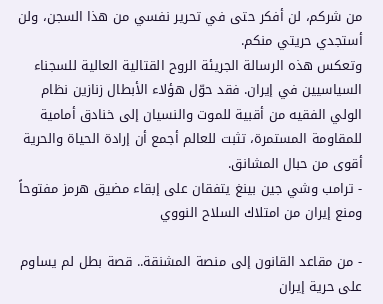من شركم، لن أفكر حتى في تحرير نفسي من هذا السجن، ولن أستجدي حريتي منكم.
وتعكس هذه الرسالة الجريئة الروح القتالية العالية للسجناء السياسيين في إيران. فقد حوّل هؤلاء الأبطال زنازين نظام الولي الفقيه من أقبية للموت والنسيان إلى خنادق أمامية للمقاومة المستمرة، تثبت للعالم أجمع أن إرادة الحياة والحرية أقوى من حبال المشانق.
- ترامب وشي جين بينغ يتفقان على إبقاء مضيق هرمز مفتوحاً ومنع إيران من امتلاك السلاح النووي

- من مقاعد القانون إلى منصة المشنقة.. قصة بطل لم يساوم على حرية إيران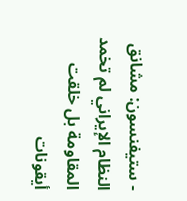- ستيفنسون: مشانق النظام الإيراني لم تخمد المقاومة بل خلقت أيقونات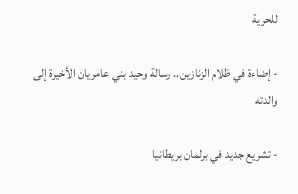للحرية

- إضاءة في ظلام الزنازين.. رسالة وحيد بني عامريان الأخيرة إلى والدته

- تشريع جديد في برلمان بريطانيا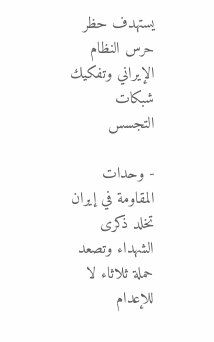يستهدف حظر حرس النظام الإيراني وتفكيك شبكات التجسس

- وحدات المقاومة في إيران تخلد ذكرى الشهداء وتصعد حملة ثلاثاء لا للإعدام